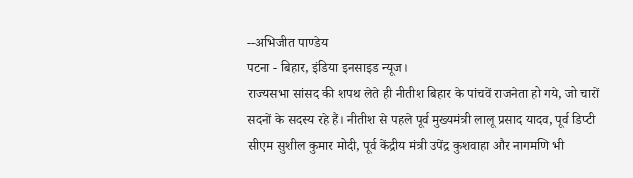--अभिजीत पाण्डेय
पटना - बिहार, इंडिया इनसाइड न्यूज।
राज्यसभा सांसद की शपथ लेते ही नीतीश बिहार के पांचवें राजनेता हो गये, जो चारों सदनों के सदस्य रहे हैं। नीतीश से पहले पूर्व मुख्यमंत्री लालू प्रसाद यादव, पूर्व डिप्टी सीएम सुशील कुमार मोदी, पूर्व केंद्रीय मंत्री उपेंद्र कुशवाहा और नागमणि भी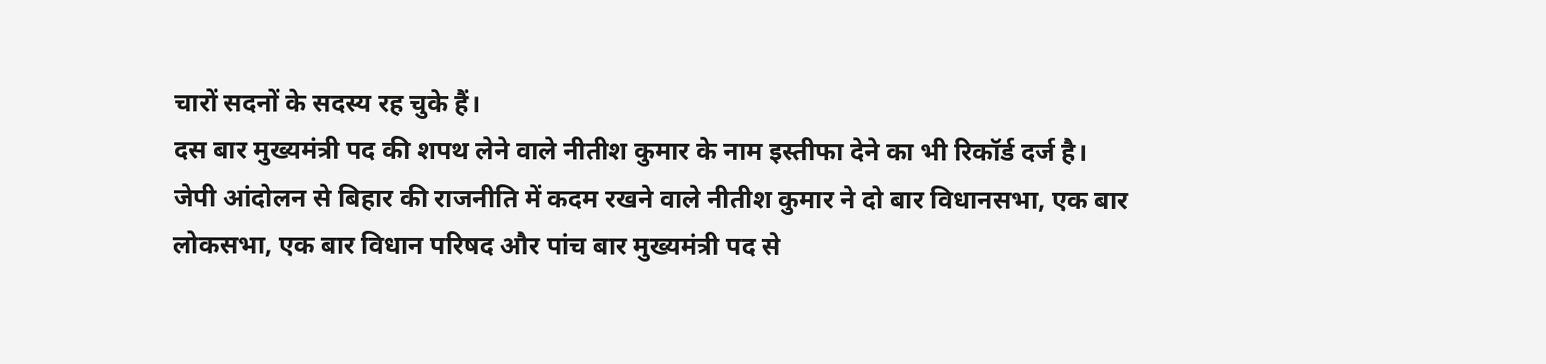चारों सदनों के सदस्य रह चुके हैं।
दस बार मुख्यमंत्री पद की शपथ लेने वाले नीतीश कुमार के नाम इस्तीफा देने का भी रिकॉर्ड दर्ज है।
जेपी आंदोलन से बिहार की राजनीति में कदम रखने वाले नीतीश कुमार ने दो बार विधानसभा, एक बार लोकसभा, एक बार विधान परिषद और पांच बार मुख्यमंत्री पद से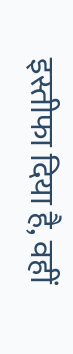इस्तीफा दिया है, वहीं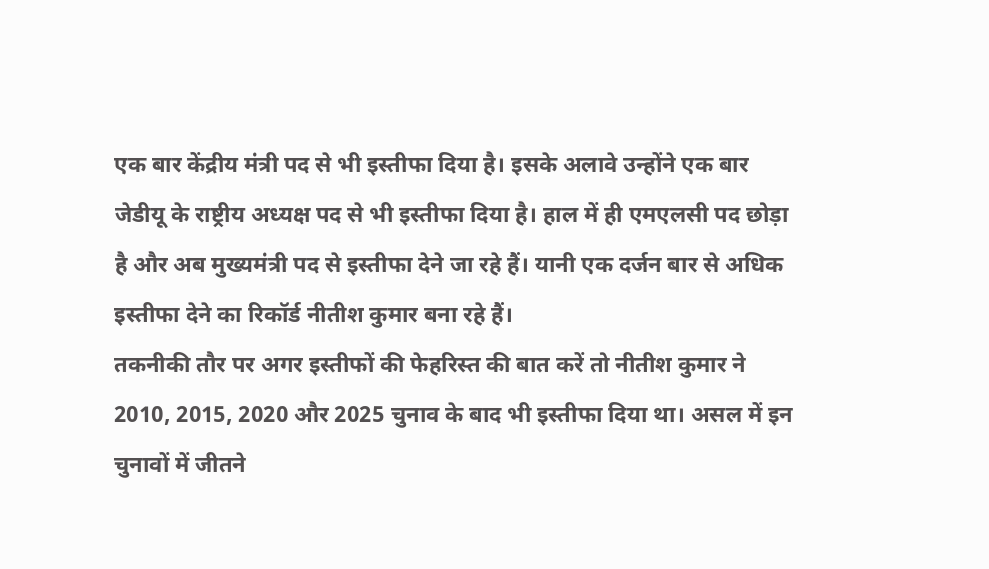एक बार केंद्रीय मंत्री पद से भी इस्तीफा दिया है। इसके अलावे उन्होंने एक बार जेडीयू के राष्ट्रीय अध्यक्ष पद से भी इस्तीफा दिया है। हाल में ही एमएलसी पद छोड़ा है और अब मुख्यमंत्री पद से इस्तीफा देने जा रहे हैं। यानी एक दर्जन बार से अधिक इस्तीफा देने का रिकॉर्ड नीतीश कुमार बना रहे हैं।
तकनीकी तौर पर अगर इस्तीफों की फेहरिस्त की बात करें तो नीतीश कुमार ने 2010, 2015, 2020 और 2025 चुनाव के बाद भी इस्तीफा दिया था। असल में इन चुनावों में जीतने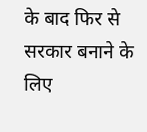के बाद फिर से सरकार बनाने के लिए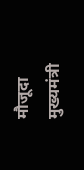मौजूदा मुख्यमंत्री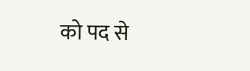को पद से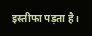इस्तीफा पड़ता है।